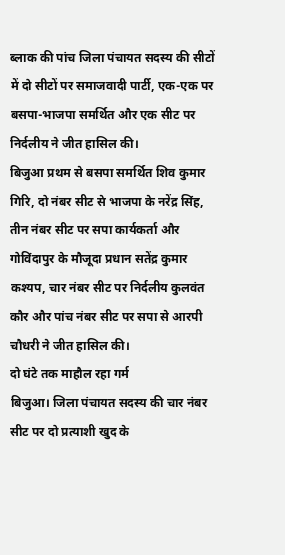ब्लाक की पांच जिला पंचायत सदस्य की सीटों में दो सीटों पर समाजवादी पार्टी, एक-एक पर बसपा-भाजपा समर्थित और एक सीट पर निर्दलीय ने जीत हासिल की।
बिजुआ प्रथम से बसपा समर्थित शिव कुमार गिरि, दो नंबर सीट से भाजपा के नरेंद्र सिंह, तीन नंबर सीट पर सपा कार्यकर्ता और गोविंदापुर के मौजूदा प्रधान सतेंद्र कुमार कश्यप, चार नंबर सीट पर निर्दलीय कुलवंत कौर और पांच नंबर सीट पर सपा से आरपी चौधरी ने जीत हासिल की।
दो घंटे तक माहौल रहा गर्म
बिजुआ। जिला पंचायत सदस्य की चार नंबर सीट पर दो प्रत्याशी खुद के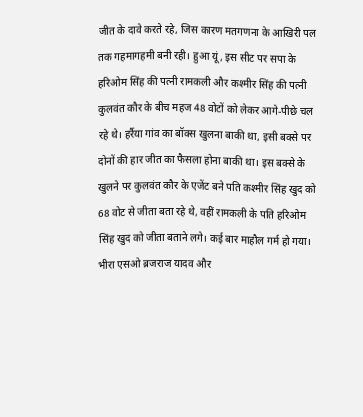जीत के दावे करते रहे, जिस कारण मतगणना के आखिरी पल तक गहमागहमी बनी रही। हुआ यूं, इस सीट पर सपा के हरिओम सिंह की पत्नी रामकली और कश्मीर सिंह की पत्नी कुलवंत कौर के बीच महज 48 वोटों को लेकर आगे-पीछे चल रहे थे। हर्रैया गांव का बॉक्स खुलना बाकी था, इसी बक्से पर दोनों की हार जीत का फैसला होना बाकी था। इस बक्से के खुलने पर कुलवंत कौर के एजेंट बने पति कश्मीर सिंह खुद को 68 वोट से जीता बता रहे थे, वहीं रामकली के पति हरिओम सिंह खुद को जीता बताने लगे। कई बार माहौल गर्म हो गया। भीरा एसओ ब्रजराज यादव और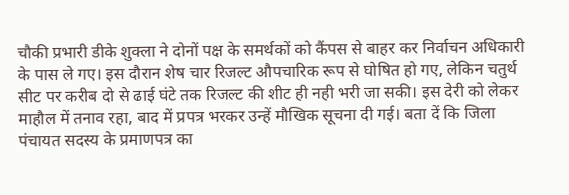चौकी प्रभारी डीके शुक्ला ने दोनों पक्ष के समर्थकों को कैंपस से बाहर कर निर्वाचन अधिकारी के पास ले गए। इस दौरान शेष चार रिजल्ट औपचारिक रूप से घोषित हो गए, लेकिन चतुर्थ सीट पर करीब दो से ढाई घंटे तक रिजल्ट की शीट ही नही भरी जा सकी। इस देरी को लेकर माहौल में तनाव रहा, बाद में प्रपत्र भरकर उन्हें मौखिक सूचना दी गई। बता दें कि जिला पंचायत सदस्य के प्रमाणपत्र का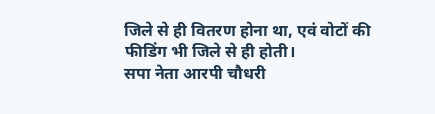जिले से ही वितरण होना था, एवं वोटों की फीडिंग भी जिले से ही होती।
सपा नेता आरपी चौधरी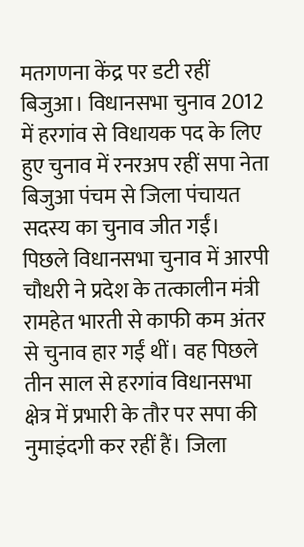मतगणना केंद्र पर डटी रहीं
बिजुआ। विधानसभा चुनाव 2012 में हरगांव से विधायक पद के लिए हुए चुनाव में रनरअप रहीं सपा नेता बिजुआ पंचम से जिला पंचायत सदस्य का चुनाव जीत गईं।
पिछले विधानसभा चुनाव में आरपी चौधरी ने प्रदेश के तत्कालीन मंत्री रामहेत भारती से काफी कम अंतर से चुनाव हार गईं थीं। वह पिछले तीन साल से हरगांव विधानसभा क्षेत्र में प्रभारी के तौर पर सपा की नुमाइंदगी कर रहीं हैं। जिला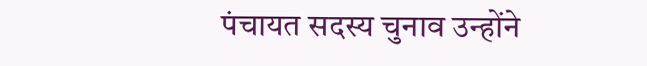पंचायत सदस्य चुनाव उन्होंने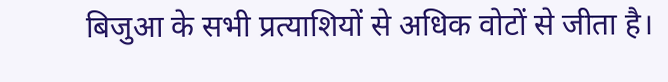बिजुआ के सभी प्रत्याशियों से अधिक वोटों से जीता है।